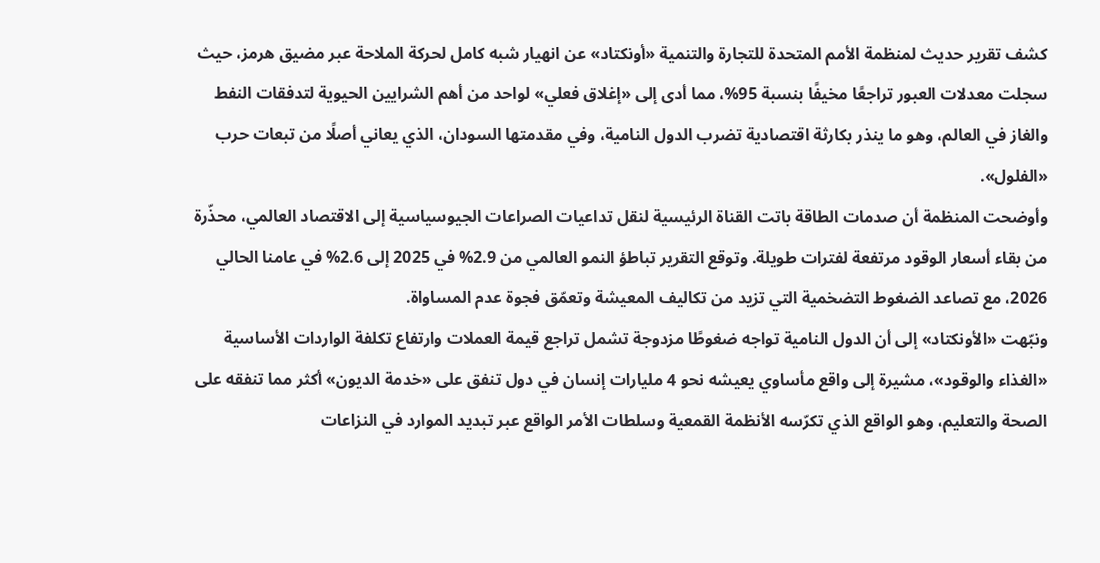كشف تقرير حديث لمنظمة الأمم المتحدة للتجارة والتنمية «أونكتاد» عن انهيار شبه كامل لحركة الملاحة عبر مضيق هرمز، حيث سجلت معدلات العبور تراجعًا مخيفًا بنسبة 95%، مما أدى إلى «إغلاق فعلي» لواحد من أهم الشرايين الحيوية لتدفقات النفط والغاز في العالم، وهو ما ينذر بكارثة اقتصادية تضرب الدول النامية، وفي مقدمتها السودان، الذي يعاني أصلًا من تبعات حرب «الفلول».
وأوضحت المنظمة أن صدمات الطاقة باتت القناة الرئيسية لنقل تداعيات الصراعات الجيوسياسية إلى الاقتصاد العالمي، محذّرة من بقاء أسعار الوقود مرتفعة لفترات طويلة. وتوقع التقرير تباطؤ النمو العالمي من 2.9% في 2025 إلى 2.6% في عامنا الحالي 2026، مع تصاعد الضغوط التضخمية التي تزيد من تكاليف المعيشة وتعمّق فجوة عدم المساواة.
ونبّهت «الأونكتاد» إلى أن الدول النامية تواجه ضغوطًا مزدوجة تشمل تراجع قيمة العملات وارتفاع تكلفة الواردات الأساسية «الغذاء والوقود»، مشيرة إلى واقع مأساوي يعيشه نحو 4 مليارات إنسان في دول تنفق على «خدمة الديون» أكثر مما تنفقه على الصحة والتعليم، وهو الواقع الذي تكرّسه الأنظمة القمعية وسلطات الأمر الواقع عبر تبديد الموارد في النزاعات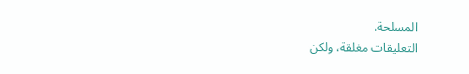المسلحة.
التعليقات مغلقة، ولكن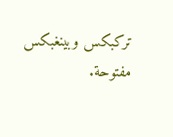تركبكس وبينغبكس مفتوحة.